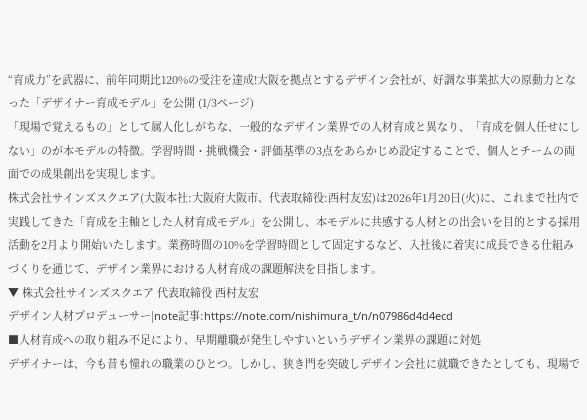“育成力”を武器に、前年同期比120%の受注を達成!大阪を拠点とするデザイン会社が、好調な事業拡大の原動力となった「デザイナー育成モデル」を公開 (1/3ページ)
「現場で覚えるもの」として属人化しがちな、一般的なデザイン業界での人材育成と異なり、「育成を個人任せにしない」のが本モデルの特徴。学習時間・挑戦機会・評価基準の3点をあらかじめ設定することで、個人とチームの両面での成果創出を実現します。
株式会社サインズスクエア(大阪本社:大阪府大阪市、代表取締役:西村友宏)は2026年1月20日(火)に、これまで社内で実践してきた「育成を主軸とした人材育成モデル」を公開し、本モデルに共感する人材との出会いを目的とする採用活動を2月より開始いたします。業務時間の10%を学習時間として固定するなど、入社後に着実に成長できる仕組みづくりを通じて、デザイン業界における人材育成の課題解決を目指します。
▼ 株式会社サインズスクエア 代表取締役 西村友宏
デザイン人材プロデューサー|note記事:https://note.com/nishimura_t/n/n07986d4d4ecd
■人材育成への取り組み不足により、早期離職が発生しやすいというデザイン業界の課題に対処
デザイナーは、今も昔も憧れの職業のひとつ。しかし、狭き門を突破しデザイン会社に就職できたとしても、現場で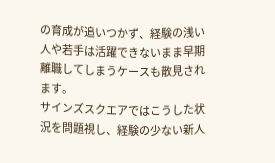の育成が追いつかず、経験の浅い人や若手は活躍できないまま早期離職してしまうケースも散見されます。
サインズスクエアではこうした状況を問題視し、経験の少ない新人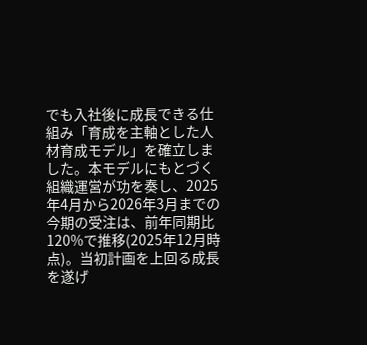でも入社後に成長できる仕組み「育成を主軸とした人材育成モデル」を確立しました。本モデルにもとづく組織運営が功を奏し、2025年4月から2026年3月までの今期の受注は、前年同期比120%で推移(2025年12月時点)。当初計画を上回る成長を遂げ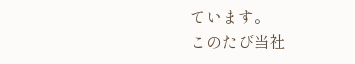ています。
このたび当社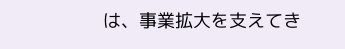は、事業拡大を支えてき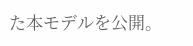た本モデルを公開。